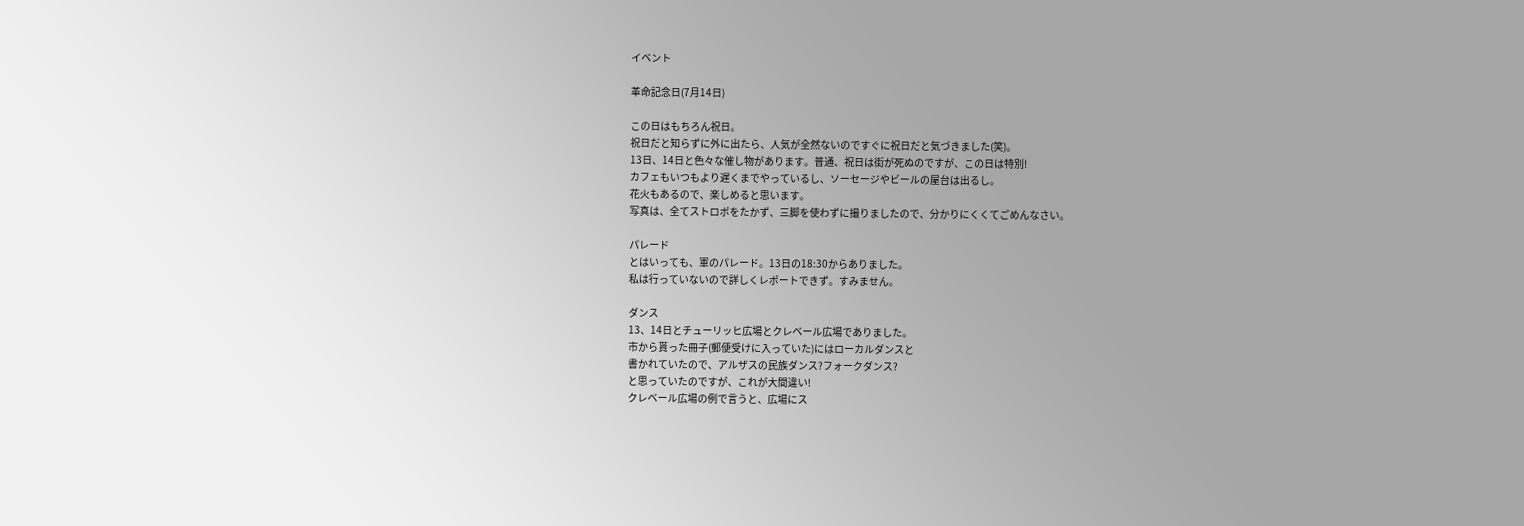イベント

革命記念日(7月14日)

この日はもちろん祝日。
祝日だと知らずに外に出たら、人気が全然ないのですぐに祝日だと気づきました(笑)。
13日、14日と色々な催し物があります。普通、祝日は街が死ぬのですが、この日は特別!
カフェもいつもより遅くまでやっているし、ソーセージやビールの屋台は出るし。
花火もあるので、楽しめると思います。
写真は、全てストロボをたかず、三脚を使わずに撮りましたので、分かりにくくてごめんなさい。

パレード
とはいっても、軍のパレード。13日の18:30からありました。
私は行っていないので詳しくレポートできず。すみません。

ダンス
13、14日とチューリッヒ広場とクレベール広場でありました。
市から貰った冊子(郵便受けに入っていた)にはローカルダンスと
書かれていたので、アルザスの民族ダンス?フォークダンス?
と思っていたのですが、これが大間違い!
クレベール広場の例で言うと、広場にス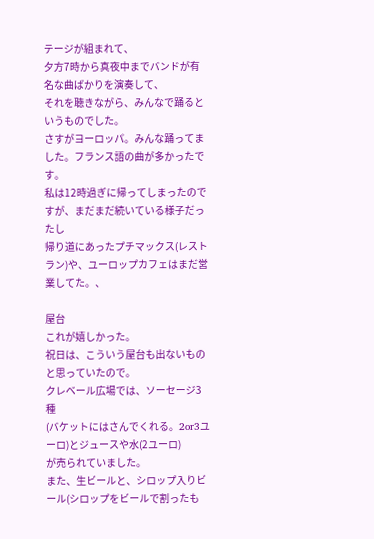テージが組まれて、
夕方7時から真夜中までバンドが有名な曲ばかりを演奏して、
それを聴きながら、みんなで踊るというものでした。
さすがヨーロッパ。みんな踊ってました。フランス語の曲が多かったです。
私は12時過ぎに帰ってしまったのですが、まだまだ続いている様子だったし
帰り道にあったプチマックス(レストラン)や、ユーロップカフェはまだ営業してた。、

屋台
これが嬉しかった。
祝日は、こういう屋台も出ないものと思っていたので。
クレベール広場では、ソーセージ3種
(バケットにはさんでくれる。2or3ユーロ)とジュースや水(2ユーロ)
が売られていました。
また、生ビールと、シロップ入りビール(シロップをビールで割ったも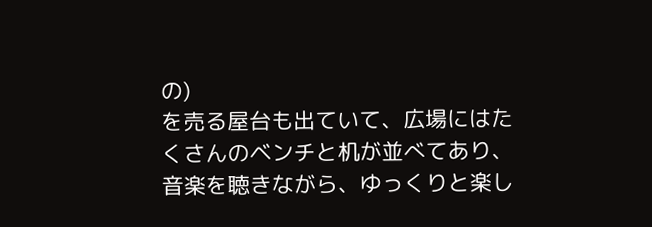の)
を売る屋台も出ていて、広場にはたくさんのベンチと机が並べてあり、
音楽を聴きながら、ゆっくりと楽し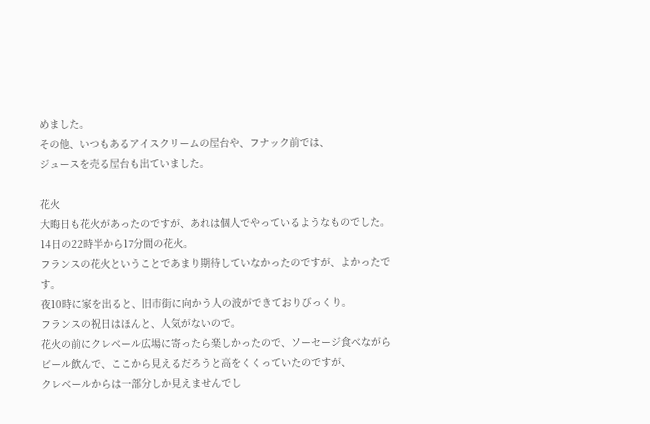めました。
その他、いつもあるアイスクリームの屋台や、フナック前では、
ジュースを売る屋台も出ていました。

花火
大晦日も花火があったのですが、あれは個人でやっているようなものでした。
14日の22時半から17分間の花火。
フランスの花火ということであまり期待していなかったのですが、よかったです。
夜10時に家を出ると、旧市街に向かう人の波ができておりびっくり。
フランスの祝日はほんと、人気がないので。
花火の前にクレベール広場に寄ったら楽しかったので、ソーセージ食べながら
ビール飲んで、ここから見えるだろうと高をくくっていたのですが、
クレベールからは一部分しか見えませんでし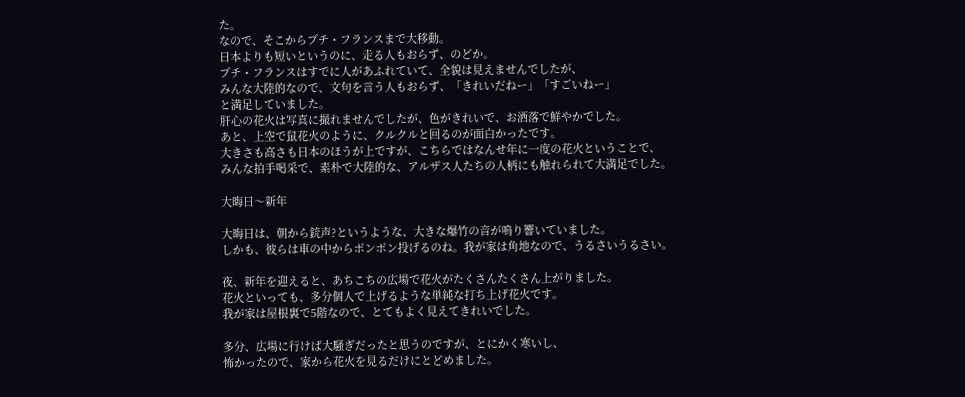た。
なので、そこからプチ・フランスまで大移動。
日本よりも短いというのに、走る人もおらず、のどか。
プチ・フランスはすでに人があふれていて、全貌は見えませんでしたが、
みんな大陸的なので、文句を言う人もおらず、「きれいだねー」「すごいねー」
と満足していました。
肝心の花火は写真に撮れませんでしたが、色がきれいで、お洒落で鮮やかでした。
あと、上空で鼠花火のように、クルクルと回るのが面白かったです。
大きさも高さも日本のほうが上ですが、こちらではなんせ年に一度の花火ということで、
みんな拍手喝采で、素朴で大陸的な、アルザス人たちの人柄にも触れられて大満足でした。

大晦日〜新年

大晦日は、朝から銃声?というような、大きな爆竹の音が鳴り響いていました。
しかも、彼らは車の中からポンポン投げるのね。我が家は角地なので、うるさいうるさい。

夜、新年を迎えると、あちこちの広場で花火がたくさんたくさん上がりました。
花火といっても、多分個人で上げるような単純な打ち上げ花火です。
我が家は屋根裏で5階なので、とてもよく見えてきれいでした。

多分、広場に行けば大騒ぎだったと思うのですが、とにかく寒いし、
怖かったので、家から花火を見るだけにとどめました。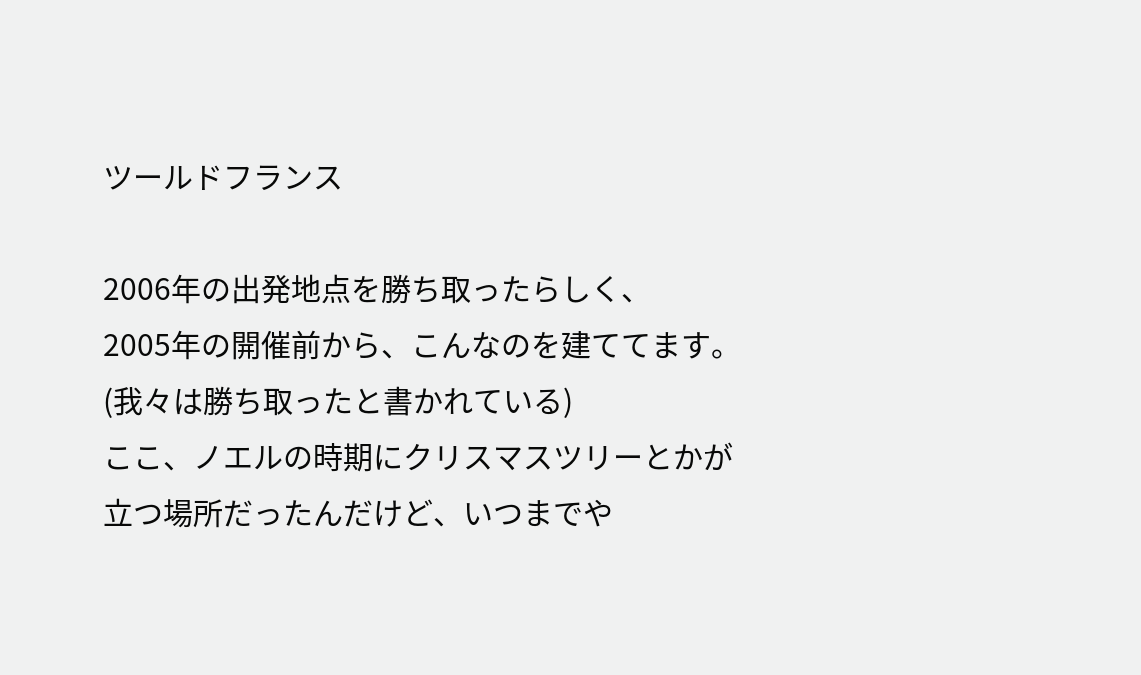ツールドフランス

2006年の出発地点を勝ち取ったらしく、
2005年の開催前から、こんなのを建ててます。
(我々は勝ち取ったと書かれている)
ここ、ノエルの時期にクリスマスツリーとかが
立つ場所だったんだけど、いつまでや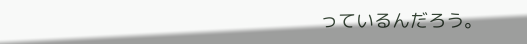っているんだろう。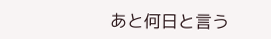あと何日と言う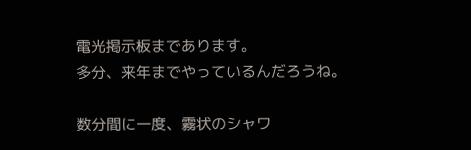電光掲示板まであります。
多分、来年までやっているんだろうね。

数分間に一度、霧状のシャワ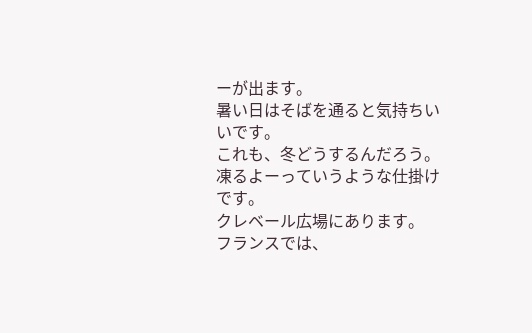ーが出ます。
暑い日はそばを通ると気持ちいいです。
これも、冬どうするんだろう。
凍るよーっていうような仕掛けです。
クレベール広場にあります。
フランスでは、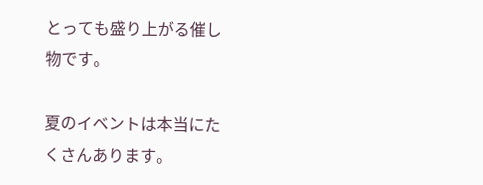とっても盛り上がる催し物です。

夏のイベントは本当にたくさんあります。